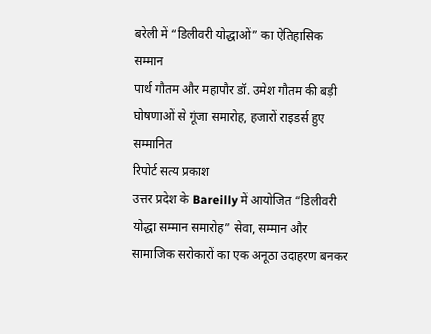बरेली में “डिलीवरी योद्धाओं” का ऐतिहासिक सम्मान
पार्थ गौतम और महापौर डॉ. उमेश गौतम की बड़ी घोषणाओं से गूंजा समारोह, हजारों राइडर्स हुए सम्मानित
रिपोर्ट सत्य प्रकाश
उत्तर प्रदेश के Bareilly में आयोजित “डिलीवरी योद्धा सम्मान समारोह” सेवा, सम्मान और सामाजिक सरोकारों का एक अनूठा उदाहरण बनकर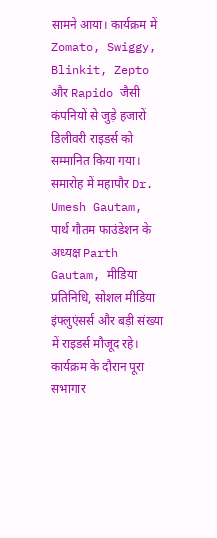सामने आया। कार्यक्रम में Zomato, Swiggy, Blinkit, Zepto और Rapido जैसी कंपनियों से जुड़े हजारों डिलीवरी राइडर्स को सम्मानित किया गया। समारोह में महापौर Dr. Umesh Gautam, पार्थ गौतम फाउंडेशन के अध्यक्ष Parth Gautam, मीडिया प्रतिनिधि, सोशल मीडिया इंफ्लुएंसर्स और बड़ी संख्या में राइडर्स मौजूद रहे।
कार्यक्रम के दौरान पूरा सभागार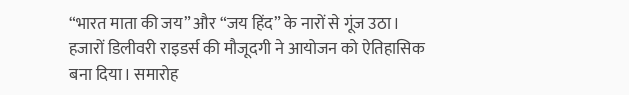“भारत माता की जय” और “जय हिंद” के नारों से गूंज उठा। हजारों डिलीवरी राइडर्स की मौजूदगी ने आयोजन को ऐतिहासिक बना दिया। समारोह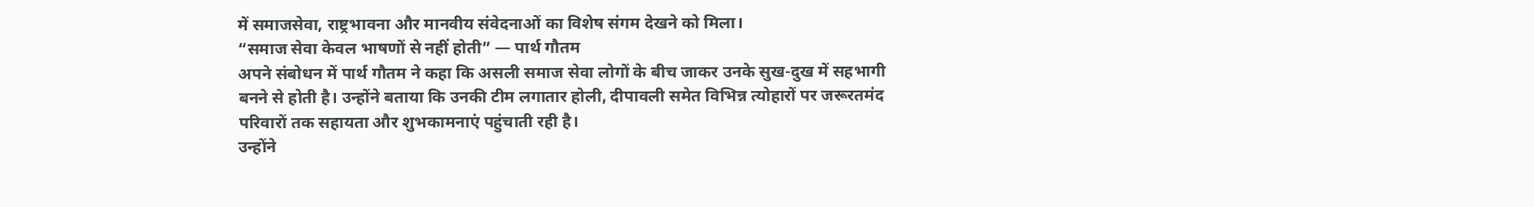में समाजसेवा, राष्ट्रभावना और मानवीय संवेदनाओं का विशेष संगम देखने को मिला।
“समाज सेवा केवल भाषणों से नहीं होती” — पार्थ गौतम
अपने संबोधन में पार्थ गौतम ने कहा कि असली समाज सेवा लोगों के बीच जाकर उनके सुख-दुख में सहभागी बनने से होती है। उन्होंने बताया कि उनकी टीम लगातार होली, दीपावली समेत विभिन्न त्योहारों पर जरूरतमंद परिवारों तक सहायता और शुभकामनाएं पहुंचाती रही है।
उन्होंने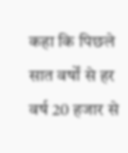कहा कि पिछले सात वर्षों से हर वर्ष 20 हजार से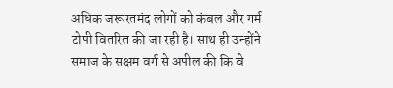अधिक जरूरतमंद लोगों को कंबल और गर्म टोपी वितरित की जा रही है। साथ ही उन्होंने समाज के सक्षम वर्ग से अपील की कि वे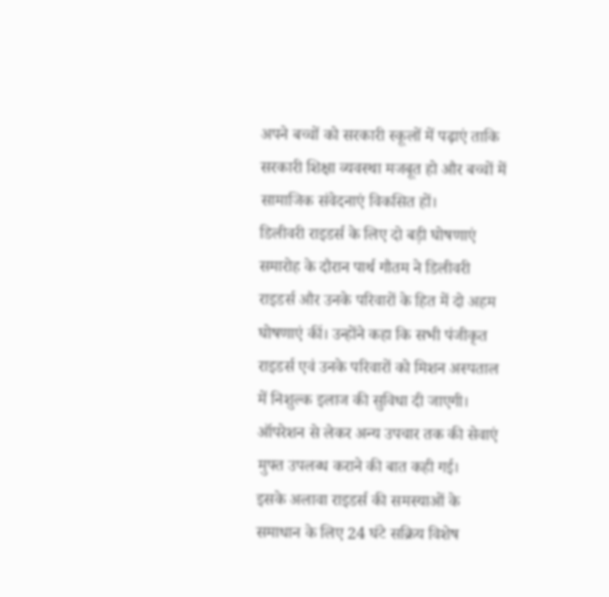अपने बच्चों को सरकारी स्कूलों में पढ़ाएं ताकि सरकारी शिक्षा व्यवस्था मजबूत हो और बच्चों में सामाजिक संवेदनाएं विकसित हों।
डिलीवरी राइडर्स के लिए दो बड़ी घोषणाएं
समारोह के दौरान पार्थ गौतम ने डिलीवरी राइडर्स और उनके परिवारों के हित में दो अहम घोषणाएं कीं। उन्होंने कहा कि सभी पंजीकृत राइडर्स एवं उनके परिवारों को मिशन अस्पताल में निशुल्क इलाज की सुविधा दी जाएगी। ऑपरेशन से लेकर अन्य उपचार तक की सेवाएं मुफ्त उपलब्ध कराने की बात कही गई।
इसके अलावा राइडर्स की समस्याओं के समाधान के लिए 24 घंटे सक्रिय विशेष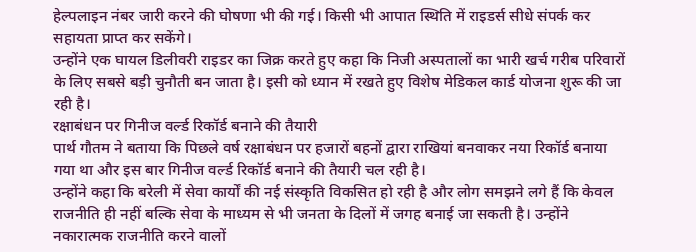हेल्पलाइन नंबर जारी करने की घोषणा भी की गई। किसी भी आपात स्थिति में राइडर्स सीधे संपर्क कर सहायता प्राप्त कर सकेंगे।
उन्होंने एक घायल डिलीवरी राइडर का जिक्र करते हुए कहा कि निजी अस्पतालों का भारी खर्च गरीब परिवारों के लिए सबसे बड़ी चुनौती बन जाता है। इसी को ध्यान में रखते हुए विशेष मेडिकल कार्ड योजना शुरू की जा रही है।
रक्षाबंधन पर गिनीज वर्ल्ड रिकॉर्ड बनाने की तैयारी
पार्थ गौतम ने बताया कि पिछले वर्ष रक्षाबंधन पर हजारों बहनों द्वारा राखियां बनवाकर नया रिकॉर्ड बनाया गया था और इस बार गिनीज वर्ल्ड रिकॉर्ड बनाने की तैयारी चल रही है।
उन्होंने कहा कि बरेली में सेवा कार्यों की नई संस्कृति विकसित हो रही है और लोग समझने लगे हैं कि केवल राजनीति ही नहीं बल्कि सेवा के माध्यम से भी जनता के दिलों में जगह बनाई जा सकती है। उन्होंने नकारात्मक राजनीति करने वालों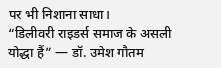पर भी निशाना साधा।
“डिलीवरी राइडर्स समाज के असली योद्धा हैं” — डॉ. उमेश गौतम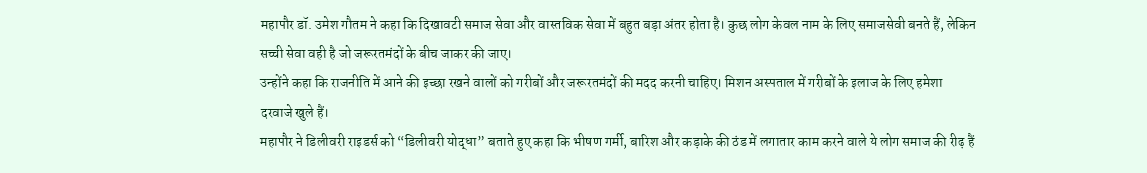महापौर डॉ. उमेश गौतम ने कहा कि दिखावटी समाज सेवा और वास्तविक सेवा में बहुत बड़ा अंतर होता है। कुछ लोग केवल नाम के लिए समाजसेवी बनते हैं, लेकिन सच्ची सेवा वही है जो जरूरतमंदों के बीच जाकर की जाए।
उन्होंने कहा कि राजनीति में आने की इच्छा रखने वालों को गरीबों और जरूरतमंदों की मदद करनी चाहिए। मिशन अस्पताल में गरीबों के इलाज के लिए हमेशा दरवाजे खुले हैं।
महापौर ने डिलीवरी राइडर्स को “डिलीवरी योद्धा” बताते हुए कहा कि भीषण गर्मी, बारिश और कड़ाके की ठंड में लगातार काम करने वाले ये लोग समाज की रीढ़ हैं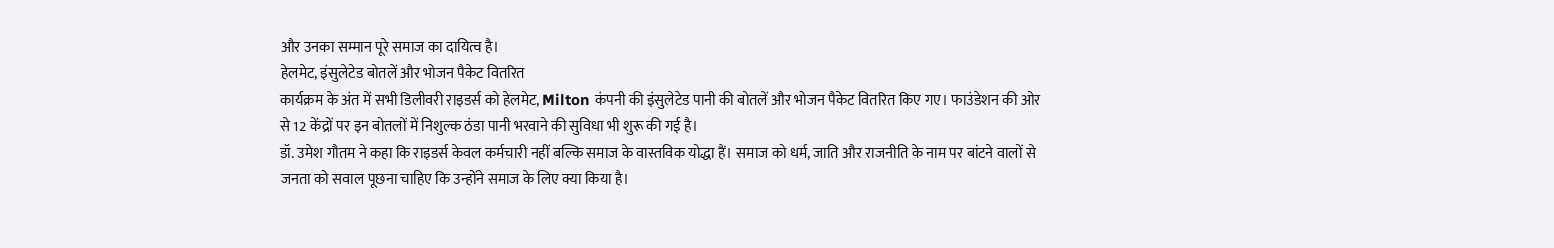और उनका सम्मान पूरे समाज का दायित्व है।
हेलमेट, इंसुलेटेड बोतलें और भोजन पैकेट वितरित
कार्यक्रम के अंत में सभी डिलीवरी राइडर्स को हेलमेट, Milton कंपनी की इंसुलेटेड पानी की बोतलें और भोजन पैकेट वितरित किए गए। फाउंडेशन की ओर से 12 केंद्रों पर इन बोतलों में निशुल्क ठंडा पानी भरवाने की सुविधा भी शुरू की गई है।
डॉ. उमेश गौतम ने कहा कि राइडर्स केवल कर्मचारी नहीं बल्कि समाज के वास्तविक योद्धा हैं। समाज को धर्म, जाति और राजनीति के नाम पर बांटने वालों से जनता को सवाल पूछना चाहिए कि उन्होंने समाज के लिए क्या किया है।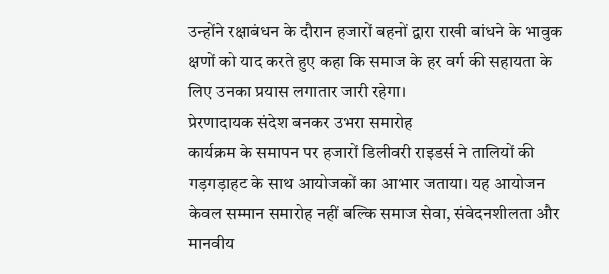उन्होंने रक्षाबंधन के दौरान हजारों बहनों द्वारा राखी बांधने के भावुक क्षणों को याद करते हुए कहा कि समाज के हर वर्ग की सहायता के लिए उनका प्रयास लगातार जारी रहेगा।
प्रेरणादायक संदेश बनकर उभरा समारोह
कार्यक्रम के समापन पर हजारों डिलीवरी राइडर्स ने तालियों की गड़गड़ाहट के साथ आयोजकों का आभार जताया। यह आयोजन केवल सम्मान समारोह नहीं बल्कि समाज सेवा, संवेदनशीलता और मानवीय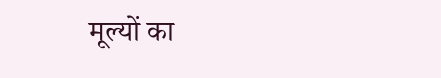मूल्यों का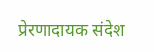प्रेरणादायक संदेश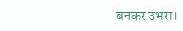बनकर उभरा।